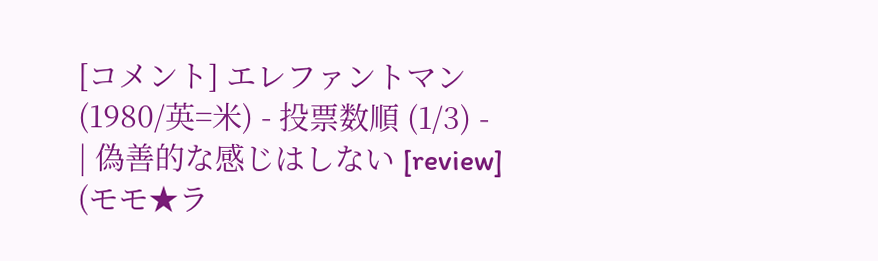[コメント] エレファントマン(1980/英=米) - 投票数順 (1/3) -
| 偽善的な感じはしない [review] (モモ★ラ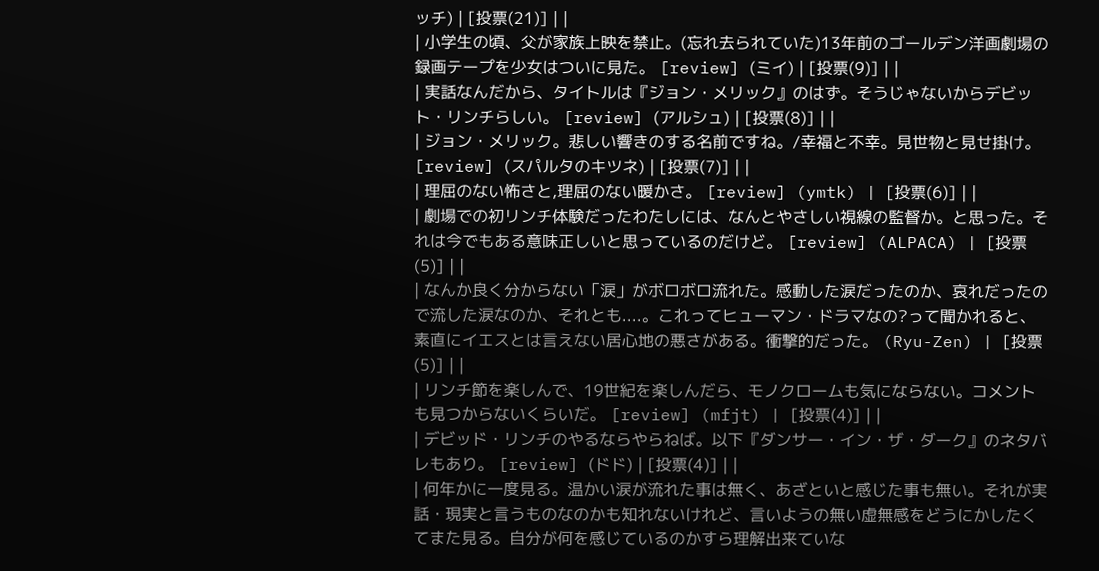ッチ) | [投票(21)] | |
| 小学生の頃、父が家族上映を禁止。(忘れ去られていた)13年前のゴールデン洋画劇場の録画テープを少女はついに見た。 [review] (ミイ) | [投票(9)] | |
| 実話なんだから、タイトルは『ジョン・メリック』のはず。そうじゃないからデビット・リンチらしい。 [review] (アルシュ) | [投票(8)] | |
| ジョン・メリック。悲しい響きのする名前ですね。/幸福と不幸。見世物と見せ掛け。 [review] (スパルタのキツネ) | [投票(7)] | |
| 理屈のない怖さと,理屈のない暖かさ。 [review] (ymtk) | [投票(6)] | |
| 劇場での初リンチ体験だったわたしには、なんとやさしい視線の監督か。と思った。それは今でもある意味正しいと思っているのだけど。 [review] (ALPACA) | [投票(5)] | |
| なんか良く分からない「涙」がボロボロ流れた。感動した涙だったのか、哀れだったので流した涙なのか、それとも....。これってヒューマン・ドラマなの?って聞かれると、素直にイエスとは言えない居心地の悪さがある。衝撃的だった。 (Ryu-Zen) | [投票(5)] | |
| リンチ節を楽しんで、19世紀を楽しんだら、モノクロームも気にならない。コメントも見つからないくらいだ。 [review] (mfjt) | [投票(4)] | |
| デビッド・リンチのやるならやらねば。以下『ダンサー・イン・ザ・ダーク』のネタバレもあり。 [review] (ドド) | [投票(4)] | |
| 何年かに一度見る。温かい涙が流れた事は無く、あざといと感じた事も無い。それが実話・現実と言うものなのかも知れないけれど、言いようの無い虚無感をどうにかしたくてまた見る。自分が何を感じているのかすら理解出来ていな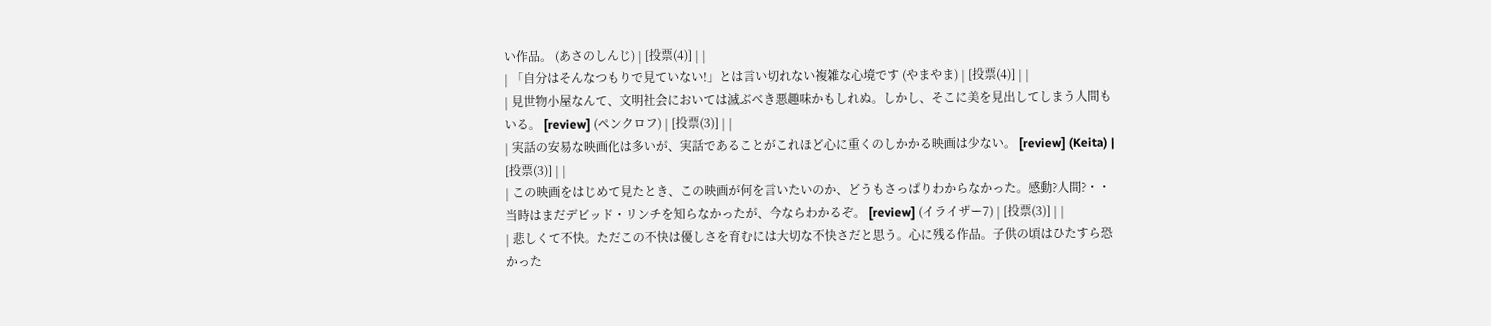い作品。 (あさのしんじ) | [投票(4)] | |
| 「自分はそんなつもりで見ていない!」とは言い切れない複雑な心境です (やまやま) | [投票(4)] | |
| 見世物小屋なんて、文明社会においては滅ぶべき悪趣味かもしれぬ。しかし、そこに美を見出してしまう人間もいる。 [review] (ペンクロフ) | [投票(3)] | |
| 実話の安易な映画化は多いが、実話であることがこれほど心に重くのしかかる映画は少ない。 [review] (Keita) | [投票(3)] | |
| この映画をはじめて見たとき、この映画が何を言いたいのか、どうもさっぱりわからなかった。感動?人間?・・当時はまだデビッド・リンチを知らなかったが、今ならわかるぞ。 [review] (イライザー7) | [投票(3)] | |
| 悲しくて不快。ただこの不快は優しさを育むには大切な不快さだと思う。心に残る作品。子供の頃はひたすら恐かった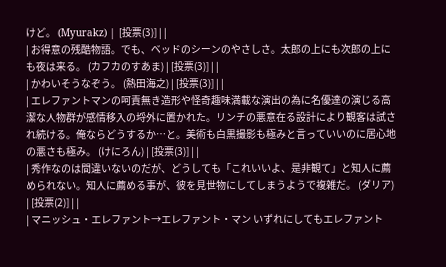けど。 (Myurakz) | [投票(3)] | |
| お得意の残酷物語。でも、ベッドのシーンのやさしさ。太郎の上にも次郎の上にも夜は来る。 (カフカのすあま) | [投票(3)] | |
| かわいそうなぞう。 (熱田海之) | [投票(3)] | |
| エレファントマンの呵責無き造形や怪奇趣味満載な演出の為に名優達の演じる高潔な人物群が感情移入の埒外に置かれた。リンチの悪意在る設計により観客は試され続ける。俺ならどうするか…と。美術も白黒撮影も極みと言っていいのに居心地の悪さも極み。 (けにろん) | [投票(3)] | |
| 秀作なのは間違いないのだが、どうしても「これいいよ、是非観て」と知人に薦められない。知人に薦める事が、彼を見世物にしてしまうようで複雑だ。 (ダリア) | [投票(2)] | |
| マニッシュ・エレファント→エレファント・マン いずれにしてもエレファント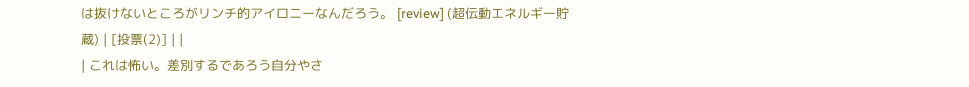は抜けないところがリンチ的アイロニーなんだろう。 [review] (超伝動エネルギー貯蔵) | [投票(2)] | |
| これは怖い。差別するであろう自分やさ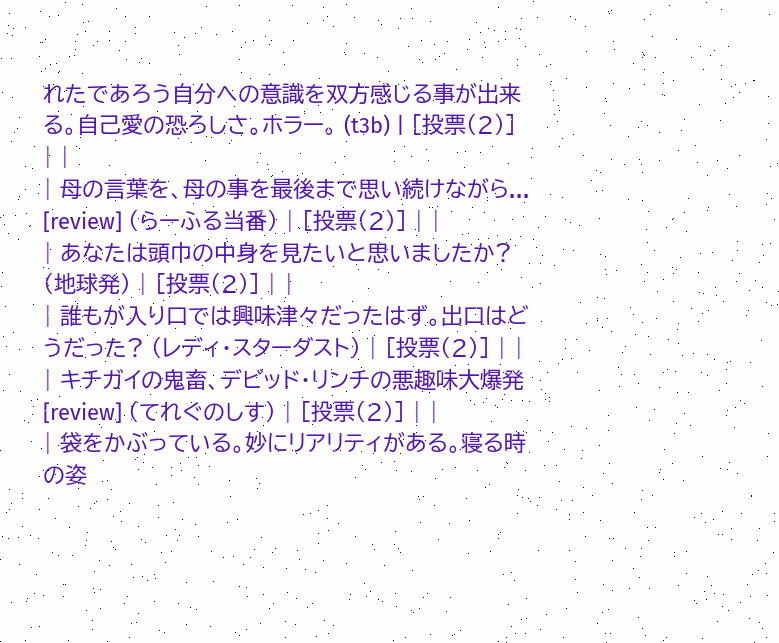れたであろう自分への意識を双方感じる事が出来る。自己愛の恐ろしさ。ホラー。 (t3b) | [投票(2)] | |
| 母の言葉を、母の事を最後まで思い続けながら... [review] (らーふる当番) | [投票(2)] | |
| あなたは頭巾の中身を見たいと思いましたか? (地球発) | [投票(2)] | |
| 誰もが入り口では興味津々だったはず。出口はどうだった? (レディ・スターダスト) | [投票(2)] | |
| キチガイの鬼畜、デビッド・リンチの悪趣味大爆発 [review] (てれぐのしす) | [投票(2)] | |
| 袋をかぶっている。妙にリアリティがある。寝る時の姿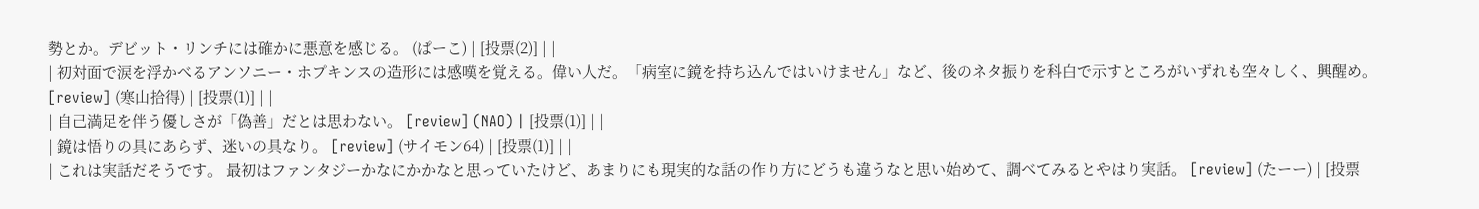勢とか。デビット・リンチには確かに悪意を感じる。 (ぱーこ) | [投票(2)] | |
| 初対面で涙を浮かべるアンソニー・ホプキンスの造形には感嘆を覚える。偉い人だ。「病室に鏡を持ち込んではいけません」など、後のネタ振りを科白で示すところがいずれも空々しく、興醒め。 [review] (寒山拾得) | [投票(1)] | |
| 自己満足を伴う優しさが「偽善」だとは思わない。 [review] (NAO) | [投票(1)] | |
| 鏡は悟りの具にあらず、迷いの具なり。 [review] (サイモン64) | [投票(1)] | |
| これは実話だそうです。 最初はファンタジーかなにかかなと思っていたけど、あまりにも現実的な話の作り方にどうも違うなと思い始めて、調べてみるとやはり実話。 [review] (たーー) | [投票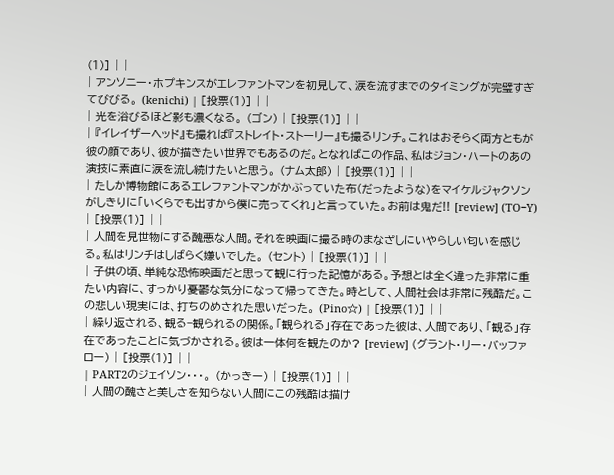(1)] | |
| アンソニー・ホプキンスがエレファントマンを初見して、涙を流すまでのタイミングが完璧すぎてびびる。 (kenichi) | [投票(1)] | |
| 光を浴びるほど影も濃くなる。 (ゴン) | [投票(1)] | |
| 『イレイザーヘッド』も撮れば『ストレイト・ストーリー』も撮るリンチ。これはおそらく両方ともが彼の顔であり、彼が描きたい世界でもあるのだ。となればこの作品、私はジョン・ハートのあの演技に素直に涙を流し続けたいと思う。 (ナム太郎) | [投票(1)] | |
| たしか博物館にあるエレファントマンがかぶっていた布(だったような)をマイケルジャクソンがしきりに「いくらでも出すから僕に売ってくれ」と言っていた。お前は鬼だ!! [review] (TO−Y) | [投票(1)] | |
| 人間を見世物にする醜悪な人間。それを映画に撮る時のまなざしにいやらしい匂いを感じる。私はリンチはしばらく嫌いでした。 (セント) | [投票(1)] | |
| 子供の頃、単純な恐怖映画だと思って観に行った記憶がある。予想とは全く違った非常に重たい内容に、すっかり憂鬱な気分になって帰ってきた。時として、人間社会は非常に残酷だ。この悲しい現実には、打ちのめされた思いだった。 (Pino☆) | [投票(1)] | |
| 繰り返される、観る−観られるの関係。「観られる」存在であった彼は、人間であり、「観る」存在であったことに気づかされる。彼は一体何を観たのか? [review] (グラント・リー・バッファロー) | [投票(1)] | |
| PART2のジェイソン・・・。 (かっきー) | [投票(1)] | |
| 人間の醜さと美しさを知らない人間にこの残酷は描け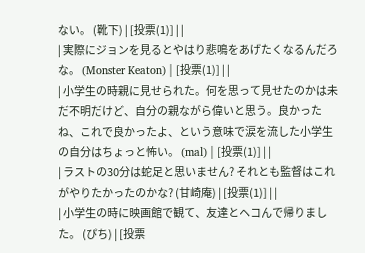ない。 (靴下) | [投票(1)] | |
| 実際にジョンを見るとやはり悲鳴をあげたくなるんだろな。 (Monster Keaton) | [投票(1)] | |
| 小学生の時親に見せられた。何を思って見せたのかは未だ不明だけど、自分の親ながら偉いと思う。良かったね、これで良かったよ、という意味で涙を流した小学生の自分はちょっと怖い。 (mal) | [投票(1)] | |
| ラストの30分は蛇足と思いません? それとも監督はこれがやりたかったのかな? (甘崎庵) | [投票(1)] | |
| 小学生の時に映画館で観て、友達とヘコんで帰りました。 (ぴち) | [投票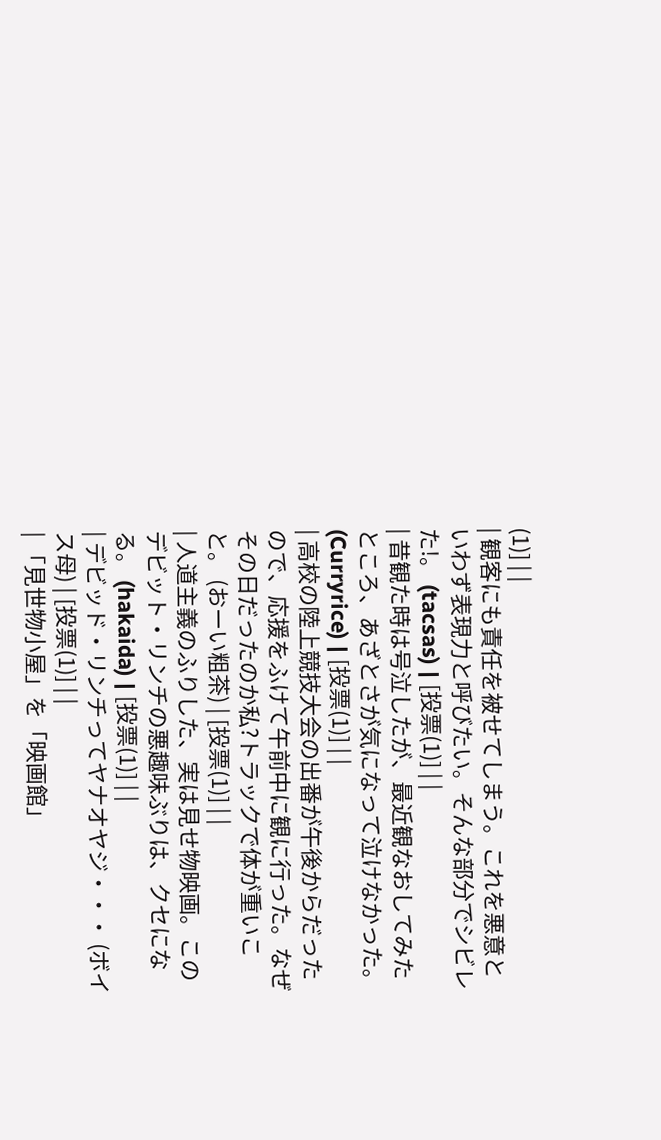(1)] | |
| 観客にも責任を被せてしまう。これを悪意といわず表現力と呼びたい。そんな部分でシビレた!。 (tacsas) | [投票(1)] | |
| 昔観た時は号泣したが、最近観なおしてみたところ、あざとさが気になって泣けなかった。 (Curryrice) | [投票(1)] | |
| 高校の陸上競技大会の出番が午後からだったので、応援をふけて午前中に観に行った。なぜその日だったのか私?トラックで体が重いこと。 (おーい粗茶) | [投票(1)] | |
| 人道主義のふりした、実は見せ物映画。このデビット・リンチの悪趣味ぶりは、クセになる。 (hakaida) | [投票(1)] | |
| デビッド・リンチってヤナオヤジ・・・ (ボイス母) | [投票(1)] | |
| 「見世物小屋」を「映画館」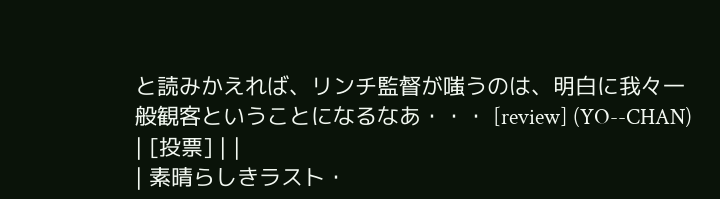と読みかえれば、リンチ監督が嗤うのは、明白に我々一般観客ということになるなあ・・・ [review] (YO--CHAN) | [投票] | |
| 素晴らしきラスト・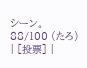シーン。88/100 (たろ) | [投票] |